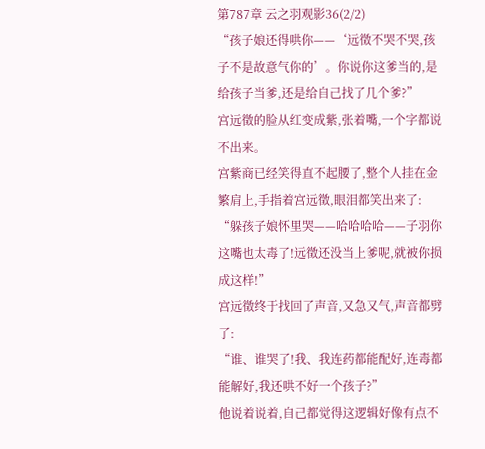第787章 云之羽观影36(2/2)
“孩子娘还得哄你——‘远徵不哭不哭,孩子不是故意气你的’。你说你这爹当的,是给孩子当爹,还是给自己找了几个爹?”
宫远徵的脸从红变成紫,张着嘴,一个字都说不出来。
宫紫商已经笑得直不起腰了,整个人挂在金繁肩上,手指着宫远徵,眼泪都笑出来了:
“躲孩子娘怀里哭——哈哈哈哈——子羽你这嘴也太毒了!远徵还没当上爹呢,就被你损成这样!”
宫远徵终于找回了声音,又急又气,声音都劈了:
“谁、谁哭了!我、我连药都能配好,连毒都能解好,我还哄不好一个孩子?”
他说着说着,自己都觉得这逻辑好像有点不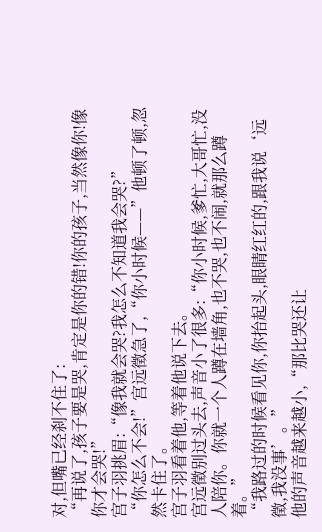对,但嘴已经刹不住了:
“再说了,孩子要是哭,肯定是你的错!你的孩子,当然像你!像你才会哭!”
宫子羽挑眉:“像我就会哭?我怎么不知道我会哭?”
“你怎么不会!”宫远徵急了,“你小时候——”他顿了顿,忽然卡住了。
宫子羽看着他,等着他说下去。
宫远徵别过头去,声音小了很多:“你小时候,爹忙,大哥忙,没人陪你。你就一个人蹲在墙角,也不哭,也不闹,就那么蹲着。”
“我路过的时候看见你,你抬起头,眼睛红红的,跟我说‘远徵,我没事’。”
他的声音越来越小,“那比哭还让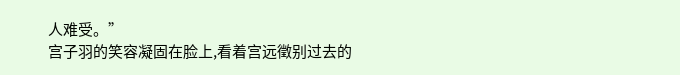人难受。”
宫子羽的笑容凝固在脸上,看着宫远徵别过去的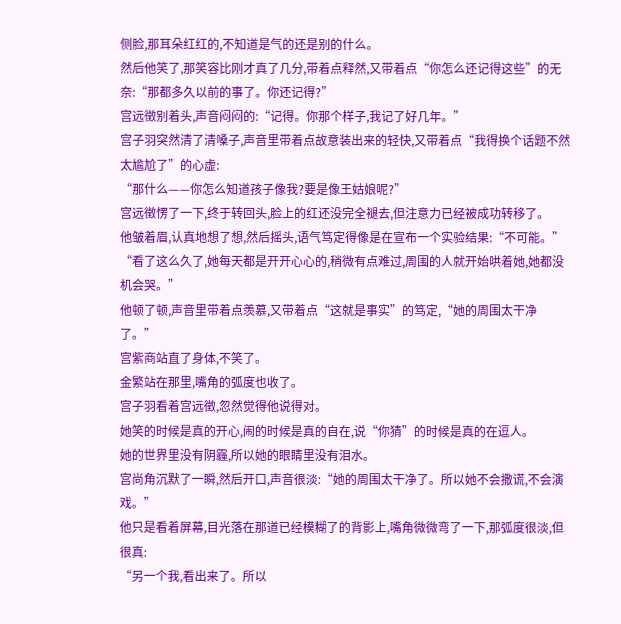侧脸,那耳朵红红的,不知道是气的还是别的什么。
然后他笑了,那笑容比刚才真了几分,带着点释然,又带着点“你怎么还记得这些”的无奈:“那都多久以前的事了。你还记得?”
宫远徵别着头,声音闷闷的:“记得。你那个样子,我记了好几年。”
宫子羽突然清了清嗓子,声音里带着点故意装出来的轻快,又带着点“我得换个话题不然太尴尬了”的心虚:
“那什么——你怎么知道孩子像我?要是像王姑娘呢?”
宫远徵愣了一下,终于转回头,脸上的红还没完全褪去,但注意力已经被成功转移了。
他皱着眉,认真地想了想,然后摇头,语气笃定得像是在宣布一个实验结果:“不可能。”
“看了这么久了,她每天都是开开心心的,稍微有点难过,周围的人就开始哄着她,她都没机会哭。”
他顿了顿,声音里带着点羡慕,又带着点“这就是事实”的笃定,“她的周围太干净了。”
宫紫商站直了身体,不笑了。
金繁站在那里,嘴角的弧度也收了。
宫子羽看着宫远徵,忽然觉得他说得对。
她笑的时候是真的开心,闹的时候是真的自在,说“你猜”的时候是真的在逗人。
她的世界里没有阴霾,所以她的眼睛里没有泪水。
宫尚角沉默了一瞬,然后开口,声音很淡:“她的周围太干净了。所以她不会撒谎,不会演戏。”
他只是看着屏幕,目光落在那道已经模糊了的背影上,嘴角微微弯了一下,那弧度很淡,但很真:
“另一个我,看出来了。所以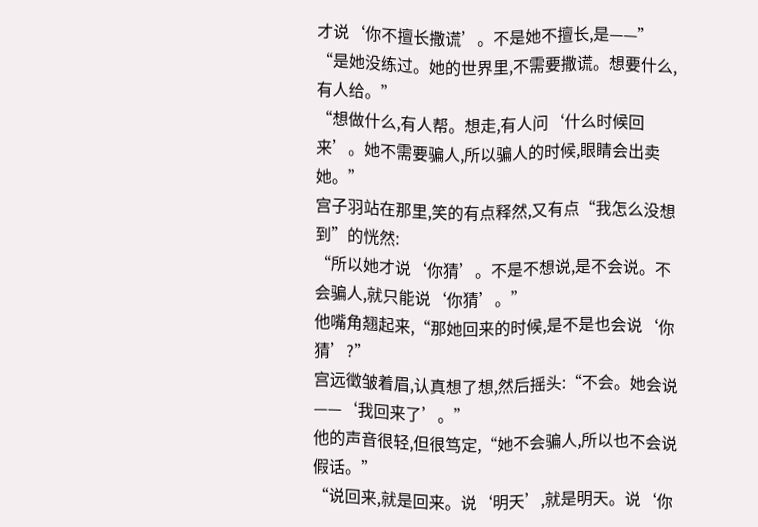才说‘你不擅长撒谎’。不是她不擅长,是——”
“是她没练过。她的世界里,不需要撒谎。想要什么,有人给。”
“想做什么,有人帮。想走,有人问‘什么时候回来’。她不需要骗人,所以骗人的时候,眼睛会出卖她。”
宫子羽站在那里,笑的有点释然,又有点“我怎么没想到”的恍然:
“所以她才说‘你猜’。不是不想说,是不会说。不会骗人,就只能说‘你猜’。”
他嘴角翘起来,“那她回来的时候,是不是也会说‘你猜’?”
宫远徵皱着眉,认真想了想,然后摇头:“不会。她会说——‘我回来了’。”
他的声音很轻,但很笃定,“她不会骗人,所以也不会说假话。”
“说回来,就是回来。说‘明天’,就是明天。说‘你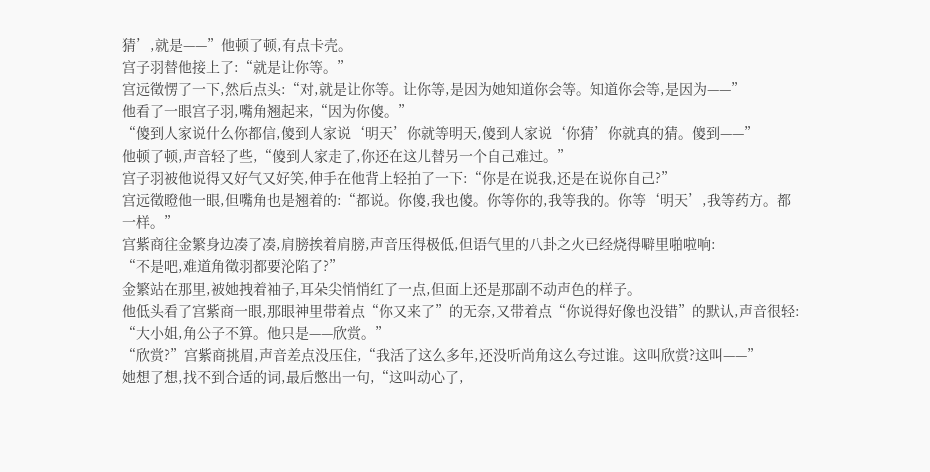猜’,就是——”他顿了顿,有点卡壳。
宫子羽替他接上了:“就是让你等。”
宫远徵愣了一下,然后点头:“对,就是让你等。让你等,是因为她知道你会等。知道你会等,是因为——”
他看了一眼宫子羽,嘴角翘起来,“因为你傻。”
“傻到人家说什么你都信,傻到人家说‘明天’你就等明天,傻到人家说‘你猜’你就真的猜。傻到——”
他顿了顿,声音轻了些,“傻到人家走了,你还在这儿替另一个自己难过。”
宫子羽被他说得又好气又好笑,伸手在他背上轻拍了一下:“你是在说我,还是在说你自己?”
宫远徵瞪他一眼,但嘴角也是翘着的:“都说。你傻,我也傻。你等你的,我等我的。你等‘明天’,我等药方。都一样。”
宫紫商往金繁身边凑了凑,肩膀挨着肩膀,声音压得极低,但语气里的八卦之火已经烧得噼里啪啦响:
“不是吧,难道角徵羽都要沦陷了?”
金繁站在那里,被她拽着袖子,耳朵尖悄悄红了一点,但面上还是那副不动声色的样子。
他低头看了宫紫商一眼,那眼神里带着点“你又来了”的无奈,又带着点“你说得好像也没错”的默认,声音很轻:
“大小姐,角公子不算。他只是——欣赏。”
“欣赏?”宫紫商挑眉,声音差点没压住,“我活了这么多年,还没听尚角这么夸过谁。这叫欣赏?这叫——”
她想了想,找不到合适的词,最后憋出一句,“这叫动心了,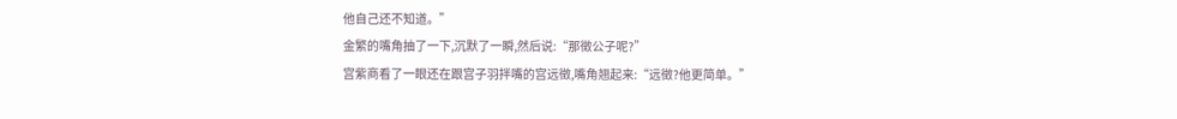他自己还不知道。”
金繁的嘴角抽了一下,沉默了一瞬,然后说:“那徵公子呢?”
宫紫商看了一眼还在跟宫子羽拌嘴的宫远徵,嘴角翘起来:“远徵?他更简单。”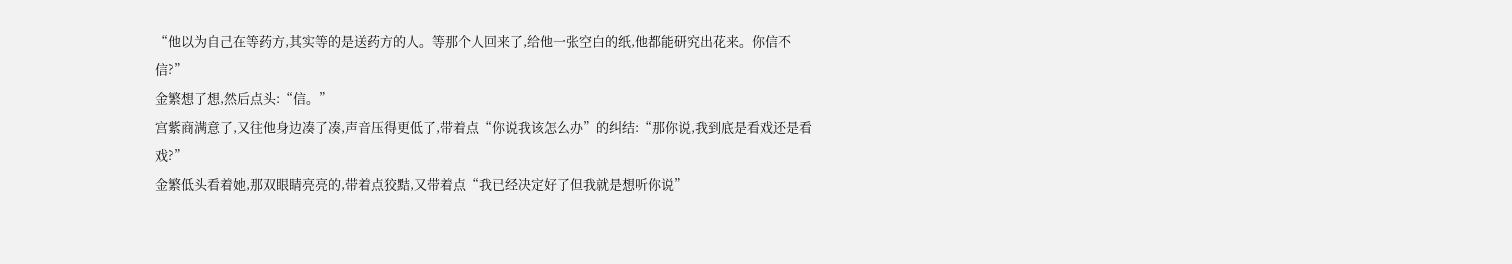“他以为自己在等药方,其实等的是送药方的人。等那个人回来了,给他一张空白的纸,他都能研究出花来。你信不信?”
金繁想了想,然后点头:“信。”
宫紫商满意了,又往他身边凑了凑,声音压得更低了,带着点“你说我该怎么办”的纠结:“那你说,我到底是看戏还是看戏?”
金繁低头看着她,那双眼睛亮亮的,带着点狡黠,又带着点“我已经决定好了但我就是想听你说”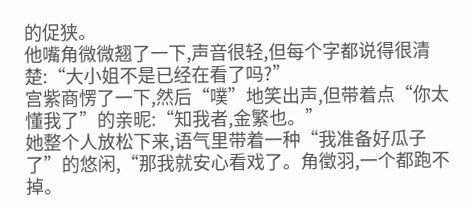的促狭。
他嘴角微微翘了一下,声音很轻,但每个字都说得很清楚:“大小姐不是已经在看了吗?”
宫紫商愣了一下,然后“噗”地笑出声,但带着点“你太懂我了”的亲昵:“知我者,金繁也。”
她整个人放松下来,语气里带着一种“我准备好瓜子了”的悠闲,“那我就安心看戏了。角徵羽,一个都跑不掉。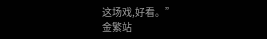这场戏,好看。”
金繁站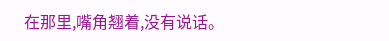在那里,嘴角翘着,没有说话。